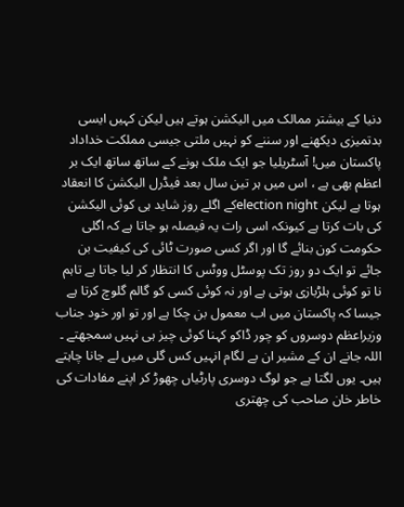دنیا کے بیشتر ممالک میں الیکشن ہوتے ہیں لیکن کہیں ایسی بدتمیزی دیکھنے اور سننے کو نہیں ملتی جیسی مملکت خداداد پاکستان میں! آسٹریلیا جو ایک ملک ہونے کے ساتھ ساتھ ایک بر اعظم بھی ہے ، اس میں ہر تین سال بعد فیڈرل الیکشن کا انعقاد ہوتا ہے لیکن election nightکے اگلے روز شاید ہی کوئی الیکشن کی بات کرتا ہے کیونکہ اسی رات یہ فیصلہ ہو جاتا ہے کہ اگلی حکومت کون بنائے گا اور اگر کسی صورت ٹائی کی کیفیت بن جائے تو ایک دو روز تک پوسٹل ووٹس کا انتظار کر لیا جاتا ہے تاہم نا تو کوئی ہلڑبازی ہوتی ہے اور نہ کوئی کسی کو گالم گلوچ کرتا ہے جیسا کہ پاکستان میں اب معمول بن چکا ہے اور تو اور خود جناب وزیراعظم دوسروں کو چور ڈاکو کہنا کوئی چیز ہی نہیں سمجھتے ۔ اللہ جانے ان کے مشیر ان بے لگام انہیں کس گلی میں لے جانا چاہتے ہیں۔ یوں لگتا ہے جو لوگ دوسری پارٹیاں چھوڑ کر اپنے مفادات کی خاطر خان صاحب کی چھتری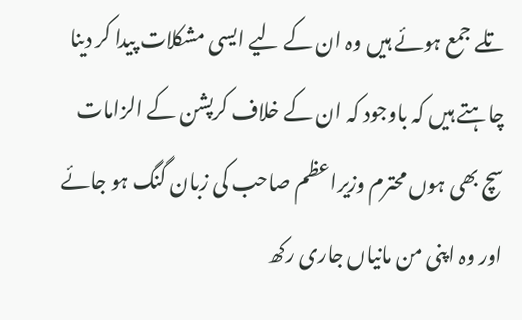تلے جمع ہوئے ہیں وہ ان کے لیے ایسی مشکلات پیدا کر دینا چاہتے ہیں کہ باوجود کہ ان کے خلاف کرپشن کے الزامات سچ بھی ہوں محترم وزیراعظم صاحب کی زبان گنگ ہو جائے اور وہ اپنی من مانیاں جاری رکھ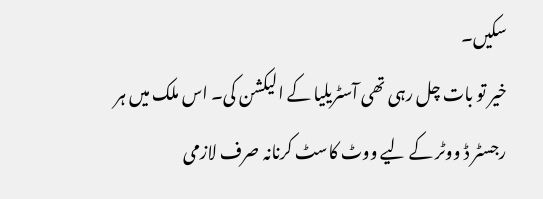سکیں۔
خیر تو بات چل رہی تھی آسٹریلیا کے الیکشن کی۔ اس ملک میں ہر رجسٹر ڈ ووٹر کے لیے ووٹ کاسٹ کرنانہ صرف لازمی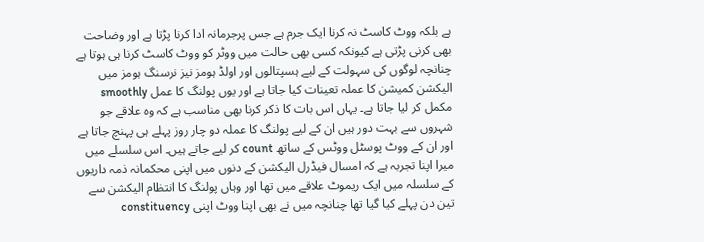ہے بلکہ ووٹ کاسٹ نہ کرنا ایک جرم ہے جس پرجرمانہ ادا کرنا پڑتا ہے اور وضاحت بھی کرنی پڑتی ہے کیونکہ کسی بھی حالت میں ووٹر کو ووٹ کاسٹ کرنا ہی ہوتا ہے چنانچہ لوگوں کی سہولت کے لیے ہسپتالوں اور اولڈ ہومز نیز نرسنگ ہومز میں الیکشن کمیشن کا عملہ تعینات کیا جاتا ہے اور یوں پولنگ کا عمل smoothly مکمل کر لیا جاتا ہے۔ یہاں اس بات کا ذکر کرنا بھی مناسب ہے کہ وہ علاقے جو شہروں سے بہت دور ہیں ان کے لیے پولنگ کا عملہ دو چار روز پہلے ہی پہنچ جاتا ہے اور ان کے ووٹ پوسٹل ووٹس کے ساتھ count کر لیے جاتے ہیں۔ اس سلسلے میں میرا اپنا تجربہ ہے کہ امسال فیڈرل الیکشن کے دنوں میں اپنی محکمانہ ذمہ داریوں کے سلسلہ میں ایک ریموٹ علاقے میں تھا اور وہاں پولنگ کا انتظام الیکشن سے تین دن پہلے کیا گیا تھا چنانچہ میں نے بھی اپنا ووٹ اپنی constituency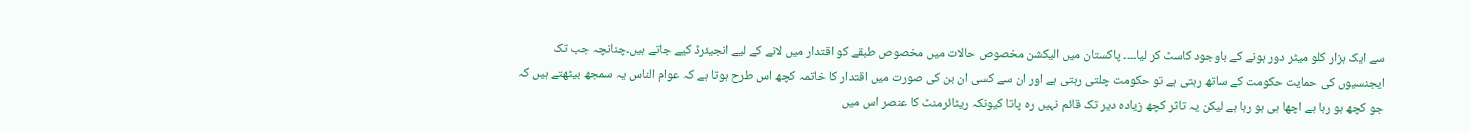سے ایک ہزار کلو میٹر دور ہونے کے باوجود کاسٹ کر لیا۔۔۔۔ پاکستان میں الیکشن مخصوص حالات میں مخصوص طبقے کو اقتدار میں لانے کے لیے انجیئرڈ کیے جاتے ہیں۔چنانچہ جب تک ایجنسیوں کی حمایت حکومت کے ساتھ رہتی ہے تو حکومت چلتی رہتی ہے اور ان سے کسی ان بن کی صورت میں اقتدار کا خاتمہ کچھ اس طرح ہوتا ہے کہ عوام الناس یہ سمجھ بیٹھتے ہیں کہ جو کچھ ہو رہا ہے اچھا ہی ہو رہا ہے لیکن یہ تاثر کچھ زیادہ دیر تک قائم نہیں رہ پاتا کیونکہ ریٹائرمنٹ کا عنصر اس میں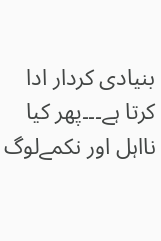بنیادی کردار ادا کرتا ہے۔۔۔پھر کیا نااہل اور نکمےلوگ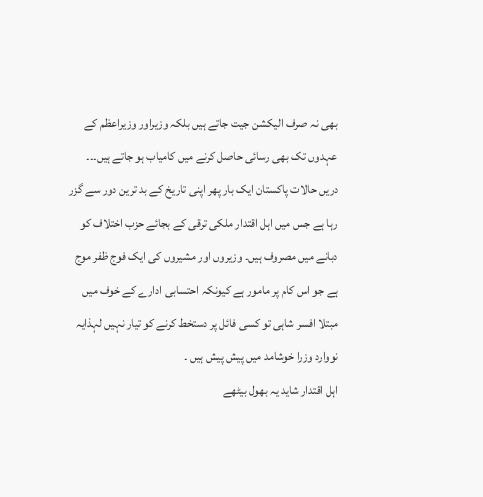بھی نہ صرف الیکشن جیت جاتے ہیں بلکہ وزیراور وزیراعظم کے عہدوں تک بھی رسائی حاصل کرنے میں کامیاب ہو جاتے ہیں۔۔۔
دریں حالات پاکستان ایک بار پھر اپنی تاریخ کے بد ترین دور سے گزر رہا ہے جس میں اہل اقتدار ملکی ترقی کے بجائے حزب اختلاف کو دبانے میں مصروف ہیں۔ وزیروں اور مشیروں کی ایک فوج ظفر موج ہے جو اس کام پر مامور ہے کیونکہ احتسابی ادارے کے خوف میں مبتلا افسر شاہی تو کسی فائل پر دستخط کرنے کو تیار نہیں لہذایہ نووارد وزرا خوشامد میں پیش پیش ہیں ۔
اہل اقتدار شاید یہ بھول بیٹھے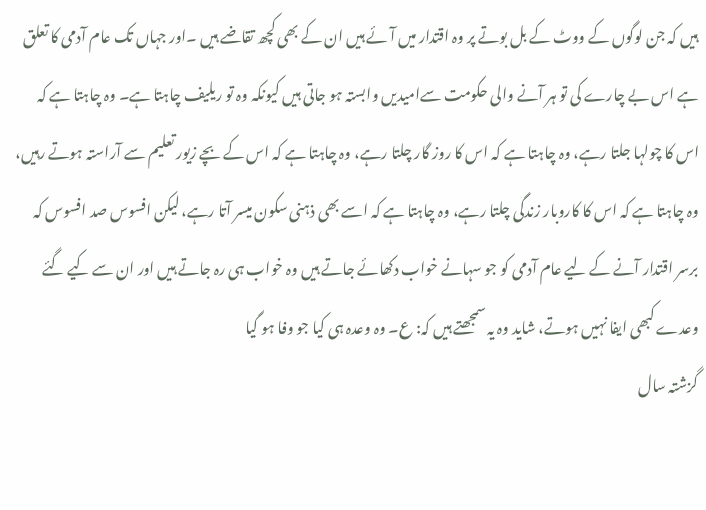ہیں کہ جن لوگوں کے ووٹ کے بل بوتے پر وہ اقتدار میں آئے ہیں ان کے بھی کچھ تقاضے ہیں ۔اور جہاں تک عام آدمی کا تعلق ہے اس بے چارے کی تو ہر آنے والی حکومت سےامیدیں وابستہ ہو جاتی ہیں کیونکہ وہ تو ریلیف چاہتا ہے۔ وہ چاہتا ہے کہ اس کا چولہا جلتا رہے، وہ چاہتا ہے کہ اس کا روز گار چلتا رہے، وہ چاہتا ہے کہ اس کے بچے زیور تعلیم سے آراستہ ہوتے رہیں، وہ چاہتا ہے کہ اس کا کاروبار زندگی چلتا رہے، وہ چاہتا ہے کہ اسے بھی ذہنی سکون میسر آتا رہے، لیکن افسوس صد افسوس کہ برسر اقتدار آنے کے لیے عام آدمی کو جو سہانے خواب دکھائے جاتے ہیں وہ خواب ہی رہ جاتے ہیں اور ان سے کیے گئے وعدے کبھی ایفا نہیں ہوتے، شاید وہ یہ سمجھتے ہیں کہ: ع۔ وہ وعدہ ہی کیا جو وفا ہو گیا
گزشتہ سال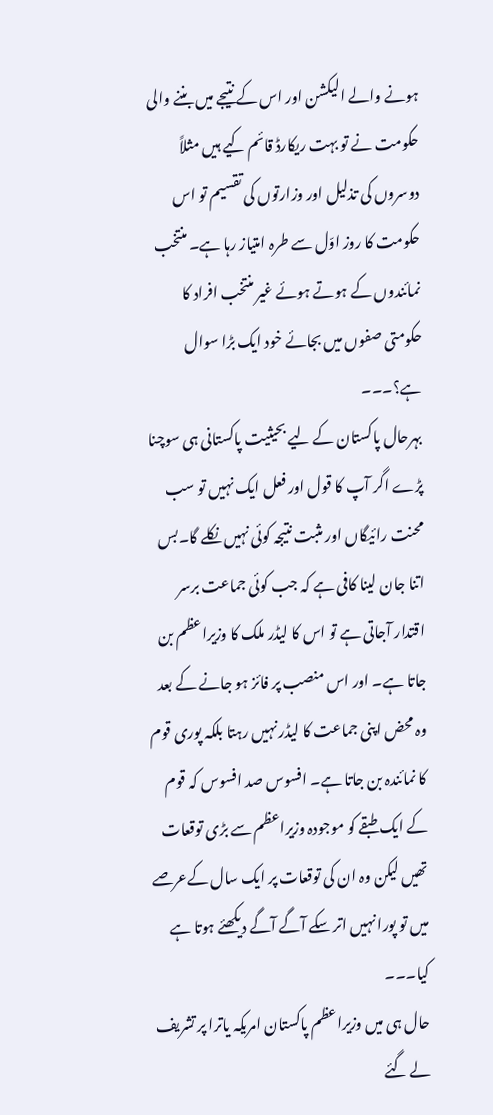ہونے والے الیکشن اور اس کے نتیجے میں بننے والی حکومت نے تو بہت ریکارڈ قائم کیے ہیں مثلاً دوسروں کی تذلیل اور وزارتوں کی تقسیم تو اس حکومت کا روز اوّل سے طرہ امتیاز رہا ہے۔ منتخب نمائندوں کے ہوتے ہوئے غیر منتخب افراد کا حکومتی صفوں میں بجائے خود ایک بڑا سوال ہے؟۔۔۔
بہرحال پاکستان کے لیے بحیثیت پاکستانی ہی سوچنا پڑے اگر آپ کا قول اور فعل ایک نہیں تو سب محنت رائیگاں اور مثبت نتیجہ کوئی نہیں نکلے گا۔بس اتنا جان لینا کافی ہے کہ جب کوئی جماعت برسر اقتدار آجاتی ہے تو اس کا لیڈر ملک کا وزیراعظم بن جاتا ہے۔ اور اس منصب پر فائز ہو جانے کے بعد وہ محض اپنی جماعت کا لیڈر نہیں رہتا بلکہ پوری قوم کا نمائندہ بن جاتا ہے۔ افسوس صد افسوس کہ قوم کے ایک طبقے کو موجودہ وزیراعظم سے بڑی توقعات تھیں لیکن وہ ان کی توقعات پر ایک سال کےعرصے میں تو پورا نہیں اتر سکے آگے آگے دیکھئے ہوتا ہے کیا۔۔۔
حال ہی میں وزیراعظم پاکستان امریکہ یاترا پر تشریف لے گئے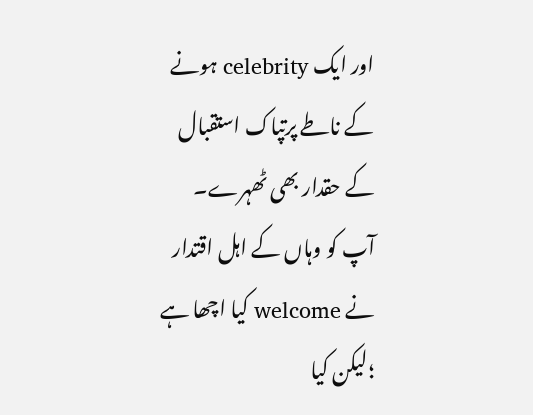اور ایک celebrity ہونے کے ناطے پرتپاک استقبال کے حقدار بھی ٹھہرے۔ آپ کو وہاں کے اہل اقتدار نے welcome کیا اچھا ہے ؛لیکن کیا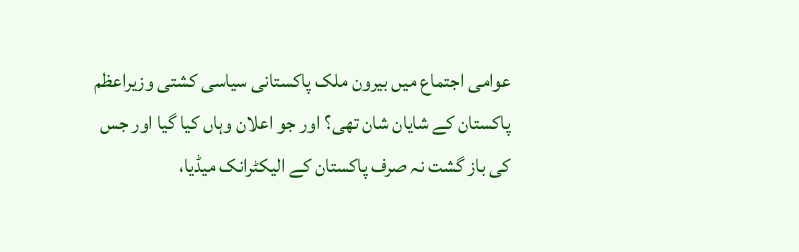عوامی اجتماع میں بیرون ملک پاکستانی سیاسی کشتی وزیراعظم پاکستان کے شایان شان تھی؟ اور جو اعلان وہاں کیا گیا اور جس کی باز گشت نہ صرف پاکستان کے الیکٹرانک میڈیا،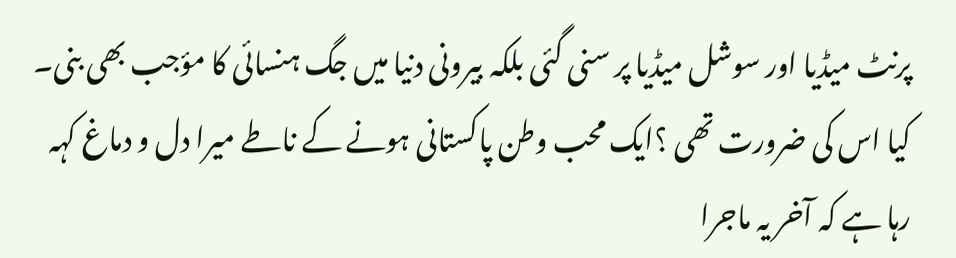پرنٹ میڈیا اور سوشل میڈیا پر سنی گئی بلکہ بیرونی دنیا میں جگ ہنسائی کا مؤجب بھی بنی۔ کیا اس کی ضرورت تھی ؟ایک محب وطن پاکستانی ہونے کے ناطے میرا دل و دماغ کہہ رہا ہے کہ آخر یہ ماجرا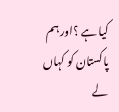کیا ہے ؟اور ہم پاکستان کو کہاں لے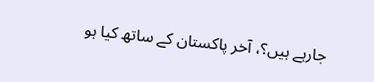جارہے ہیں؟، آخر پاکستان کے ساتھ کیا ہو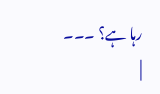رہا ہے؟ ۔۔۔
|